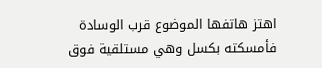اهتز هاتفها الموضوع قرب الوسادة فأمسكته بكسل وهي مستلقية فوق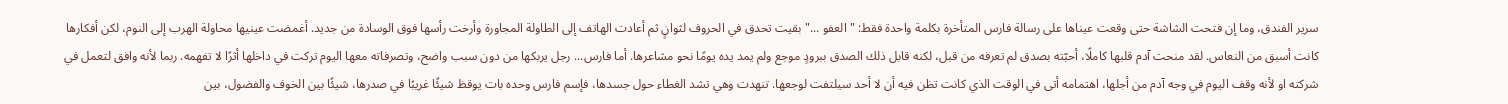سرير الفندق، وما إن فتحت الشاشة حتى وقعت عيناها على رسالة فارس المتأخرة بكلمة واحدة فقط: " العفو ..." بقيت تحدق في الحروف لثوانٍ ثم أعادت الهاتف إلى الطاولة المجاورة وأرخت رأسها فوق الوسادة من جديد. أغمضت عينيها محاولة الهرب إلى النوم، لكن أفكارها كانت أسبق من النعاس. لقد منحت آدم قلبها كاملًا، أحبّته بصدق لم تعرفه من قبل، لكنه قابل ذلك الصدق ببرودٍ موجع ولم يمد يده يومًا نحو مشاعرها. أما فارس... رجل يربكها من دون سبب واضح، وتصرفاته معها اليوم تركت في داخلها أثرًا لا تفهمه. ربما لأنه وافق لتعمل في شركته او لأنه وقف اليوم في وجه آدم من أجلها، اهتمامه أتى في الوقت الذي كانت تظن فيه أن لا أحد سيلتفت لوجعها. تنهدت وهي تشد الغطاء حول جسدها، فإسم فارس وحده بات يوقظ شيئًا غريبًا في صدرها، شيئًا بين الخوف والفضول، بين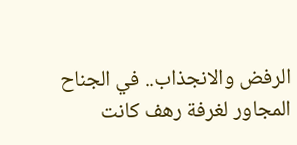الرفض والانجذاب.. في الجناح المجاور لغرفة رهف كانت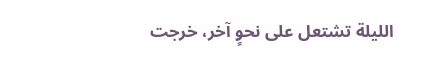الليلة تشتعل على نحوٍ آخر، خرجت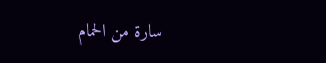سارة من الحمام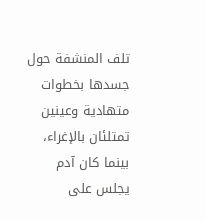تلف المنشفة حول جسدها بخطوات متهادية وعينين تمتلئان بالإغراء، بينما كان آدم يجلس على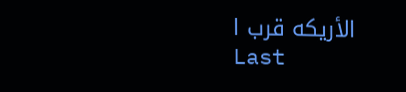الأريكه قرب ا
Last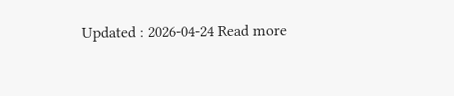Updated : 2026-04-24 Read more